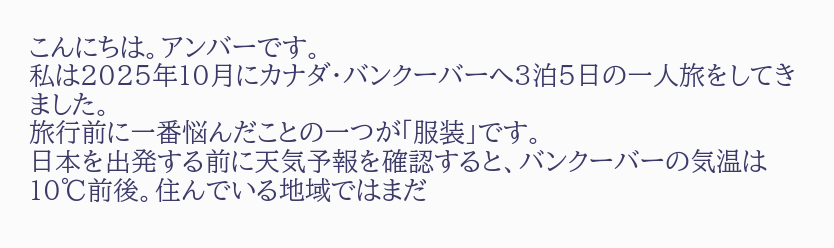こんにちは。アンバーです。
私は2025年10月にカナダ・バンクーバーへ3泊5日の一人旅をしてきました。
旅行前に一番悩んだことの一つが「服装」です。
日本を出発する前に天気予報を確認すると、バンクーバーの気温は10℃前後。住んでいる地域ではまだ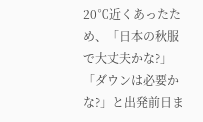20℃近くあったため、「日本の秋服で大丈夫かな?」「ダウンは必要かな?」と出発前日ま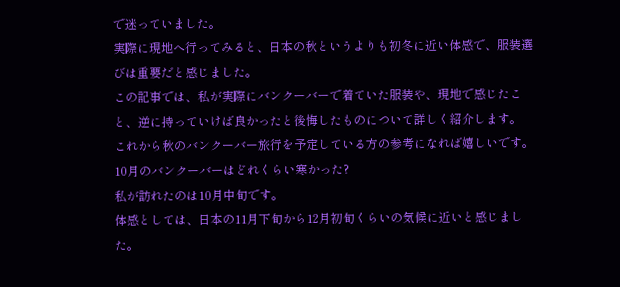で迷っていました。
実際に現地へ行ってみると、日本の秋というよりも初冬に近い体感で、服装選びは重要だと感じました。
この記事では、私が実際にバンクーバーで着ていた服装や、現地で感じたこと、逆に持っていけば良かったと後悔したものについて詳しく紹介します。
これから秋のバンクーバー旅行を予定している方の参考になれば嬉しいです。
10月のバンクーバーはどれくらい寒かった?
私が訪れたのは10月中旬です。
体感としては、日本の11月下旬から12月初旬くらいの気候に近いと感じました。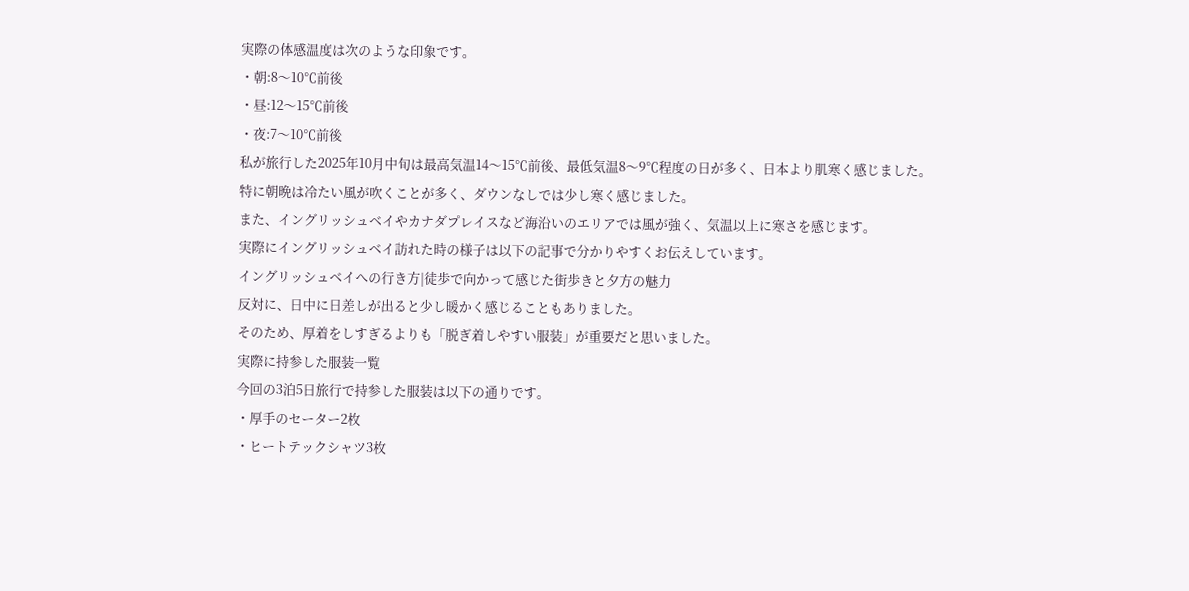実際の体感温度は次のような印象です。
・朝:8〜10℃前後
・昼:12〜15℃前後
・夜:7〜10℃前後
私が旅行した2025年10月中旬は最高気温14〜15℃前後、最低気温8〜9℃程度の日が多く、日本より肌寒く感じました。
特に朝晩は冷たい風が吹くことが多く、ダウンなしでは少し寒く感じました。
また、イングリッシュベイやカナダプレイスなど海沿いのエリアでは風が強く、気温以上に寒さを感じます。
実際にイングリッシュベイ訪れた時の様子は以下の記事で分かりやすくお伝えしています。
イングリッシュベイへの行き方|徒歩で向かって感じた街歩きと夕方の魅力
反対に、日中に日差しが出ると少し暖かく感じることもありました。
そのため、厚着をしすぎるよりも「脱ぎ着しやすい服装」が重要だと思いました。
実際に持参した服装一覧
今回の3泊5日旅行で持参した服装は以下の通りです。
・厚手のセーター2枚
・ヒートテックシャツ3枚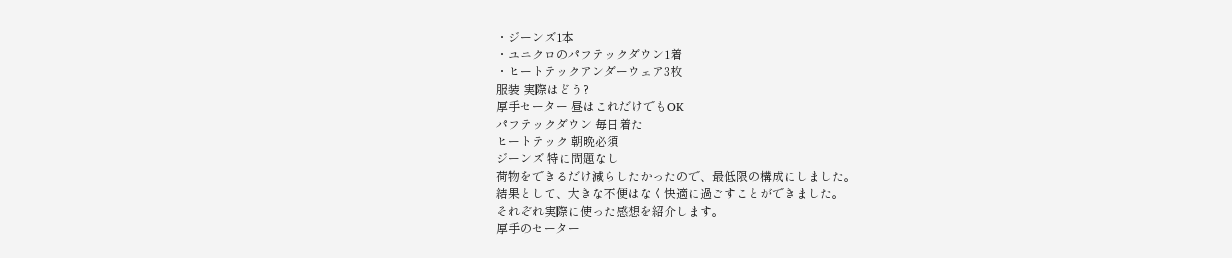・ジーンズ1本
・ユニクロのパフテックダウン1着
・ヒートテックアンダーウェア3枚
服装 実際はどう?
厚手セーター 昼はこれだけでもOK
パフテックダウン 毎日着た
ヒートテック 朝晩必須
ジーンズ 特に問題なし
荷物をできるだけ減らしたかったので、最低限の構成にしました。
結果として、大きな不便はなく快適に過ごすことができました。
それぞれ実際に使った感想を紹介します。
厚手のセーター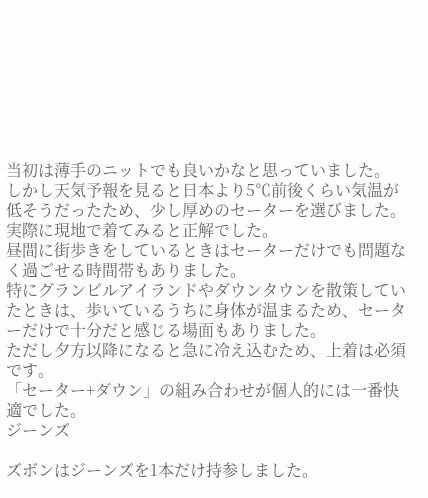当初は薄手のニットでも良いかなと思っていました。
しかし天気予報を見ると日本より5℃前後くらい気温が低そうだったため、少し厚めのセーターを選びました。
実際に現地で着てみると正解でした。
昼間に街歩きをしているときはセーターだけでも問題なく過ごせる時間帯もありました。
特にグランビルアイランドやダウンタウンを散策していたときは、歩いているうちに身体が温まるため、セーターだけで十分だと感じる場面もありました。
ただし夕方以降になると急に冷え込むため、上着は必須です。
「セーター+ダウン」の組み合わせが個人的には一番快適でした。
ジーンズ

ズボンはジーンズを1本だけ持参しました。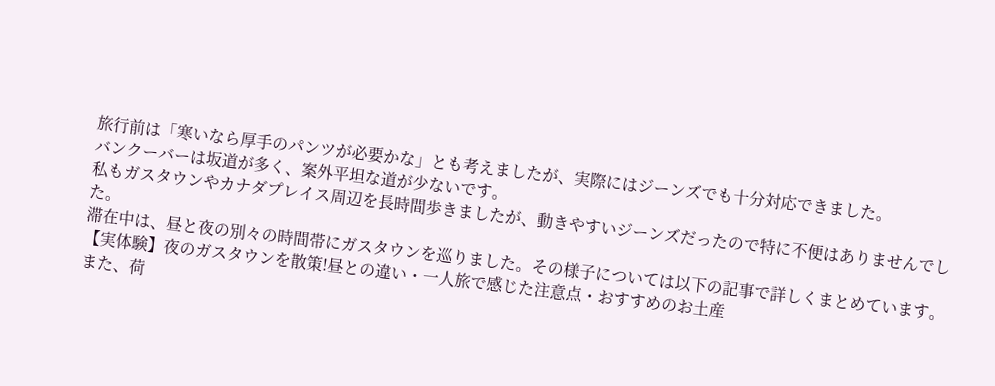旅行前は「寒いなら厚手のパンツが必要かな」とも考えましたが、実際にはジーンズでも十分対応できました。
バンクーバーは坂道が多く、案外平坦な道が少ないです。
私もガスタウンやカナダプレイス周辺を長時間歩きましたが、動きやすいジーンズだったので特に不便はありませんでした。
滞在中は、昼と夜の別々の時間帯にガスタウンを巡りました。その様子については以下の記事で詳しくまとめています。
【実体験】夜のガスタウンを散策!昼との違い・一人旅で感じた注意点・おすすめのお土産
また、荷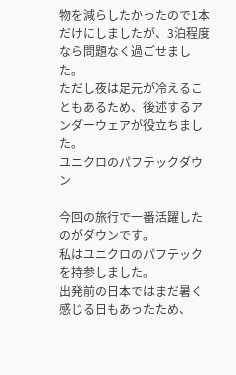物を減らしたかったので1本だけにしましたが、3泊程度なら問題なく過ごせました。
ただし夜は足元が冷えることもあるため、後述するアンダーウェアが役立ちました。
ユニクロのパフテックダウン

今回の旅行で一番活躍したのがダウンです。
私はユニクロのパフテックを持参しました。
出発前の日本ではまだ暑く感じる日もあったため、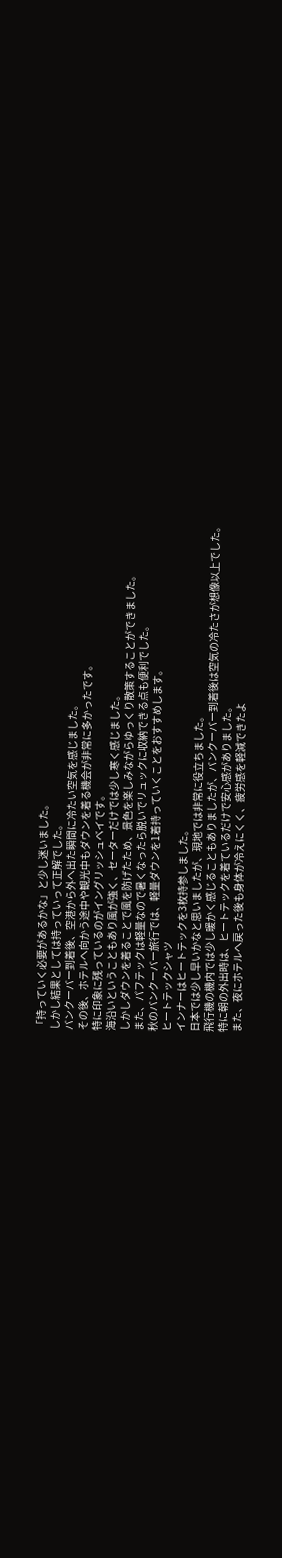「持っていく必要があるかな」と少し迷いました。
しかし結果としては持っていって正解でした。
バンクーバー到着後、空港から外へ出た瞬間に冷たい空気を感じました。
その後、ホテルへ向かう途中や観光中もダウンを着る機会が非常に多かったです。
特に印象に残っているのがイングリッシュベイです。
海沿いということもあり風が強く、セーターだけでは少し寒く感じました。
しかしダウンを着ることで風を防げたため、景色を楽しみながらゆっくり散策することができました。
また、パフテックは軽量なので暑くなったら脱いでリュックに収納できる点も便利でした。
秋のバンクーバー旅行では、軽量ダウンを1着持っていくことをおすすめします。
ヒートテックシャツ
インナーはヒートテックを3枚持参しました。
日本では少し早いかなと思いましたが、現地では非常に役立ちました。
飛行機の機内では少し暖かく感じることもありましたが、バンクーバー到着後は空気の冷たさが想像以上でした。
特に朝の外出時は、ヒートテックを着ているだけで安心感がありました。
また、夜にホテルへ戻った後も身体が冷えにくく、疲労感を軽減できたよ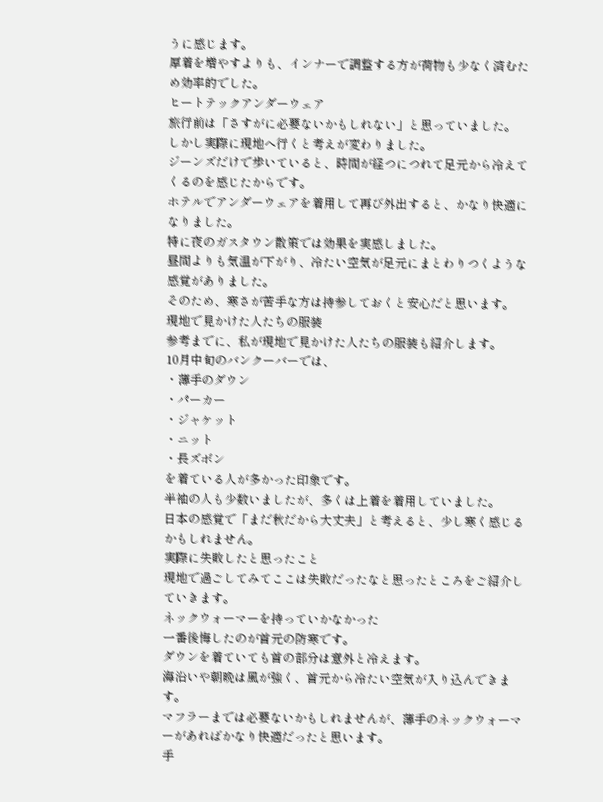うに感じます。
厚着を増やすよりも、インナーで調整する方が荷物も少なく済むため効率的でした。
ヒートテックアンダーウェア
旅行前は「さすがに必要ないかもしれない」と思っていました。
しかし実際に現地へ行くと考えが変わりました。
ジーンズだけで歩いていると、時間が経つにつれて足元から冷えてくるのを感じたからです。
ホテルでアンダーウェアを着用して再び外出すると、かなり快適になりました。
特に夜のガスタウン散策では効果を実感しました。
昼間よりも気温が下がり、冷たい空気が足元にまとわりつくような感覚がありました。
そのため、寒さが苦手な方は持参しておくと安心だと思います。
現地で見かけた人たちの服装
参考までに、私が現地で見かけた人たちの服装も紹介します。
10月中旬のバンクーバーでは、
・薄手のダウン
・パーカー
・ジャケット
・ニット
・長ズボン
を着ている人が多かった印象です。
半袖の人も少数いましたが、多くは上着を着用していました。
日本の感覚で「まだ秋だから大丈夫」と考えると、少し寒く感じるかもしれません。
実際に失敗したと思ったこと
現地で過ごしてみてここは失敗だったなと思ったところをご紹介していきます。
ネックウォーマーを持っていかなかった
一番後悔したのが首元の防寒です。
ダウンを着ていても首の部分は意外と冷えます。
海沿いや朝晩は風が強く、首元から冷たい空気が入り込んできます。
マフラーまでは必要ないかもしれませんが、薄手のネックウォーマーがあればかなり快適だったと思います。
手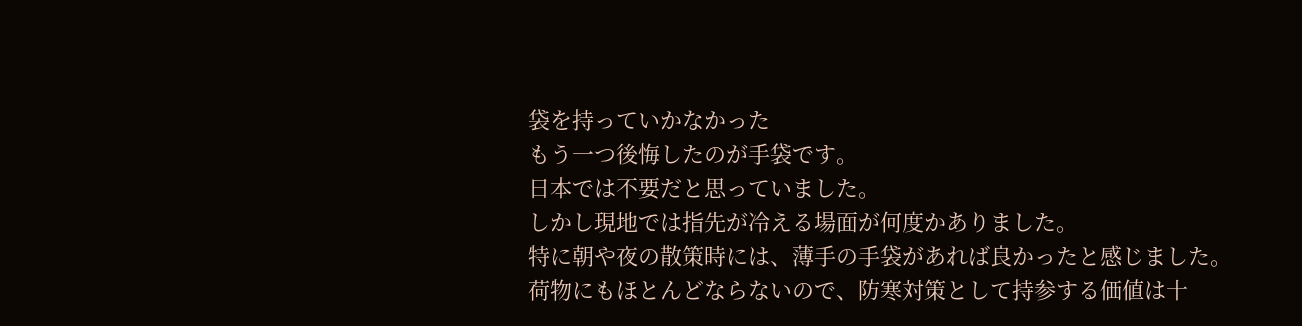袋を持っていかなかった
もう一つ後悔したのが手袋です。
日本では不要だと思っていました。
しかし現地では指先が冷える場面が何度かありました。
特に朝や夜の散策時には、薄手の手袋があれば良かったと感じました。
荷物にもほとんどならないので、防寒対策として持参する価値は十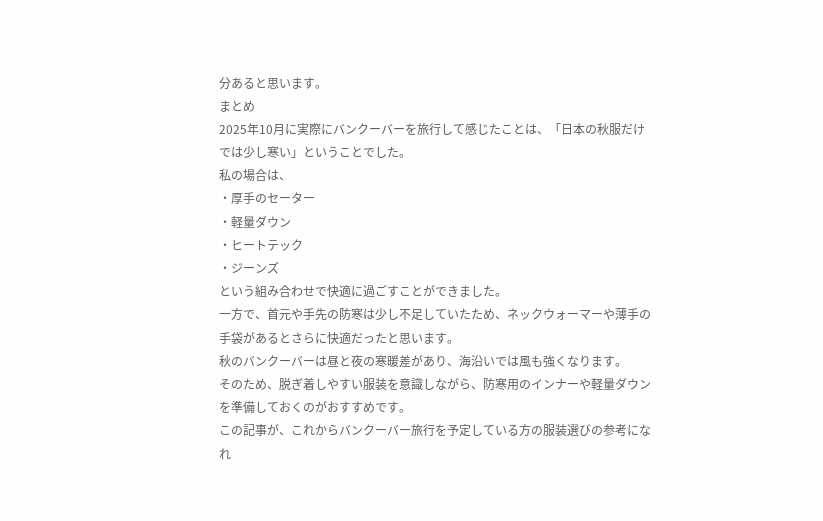分あると思います。
まとめ
2025年10月に実際にバンクーバーを旅行して感じたことは、「日本の秋服だけでは少し寒い」ということでした。
私の場合は、
・厚手のセーター
・軽量ダウン
・ヒートテック
・ジーンズ
という組み合わせで快適に過ごすことができました。
一方で、首元や手先の防寒は少し不足していたため、ネックウォーマーや薄手の手袋があるとさらに快適だったと思います。
秋のバンクーバーは昼と夜の寒暖差があり、海沿いでは風も強くなります。
そのため、脱ぎ着しやすい服装を意識しながら、防寒用のインナーや軽量ダウンを準備しておくのがおすすめです。
この記事が、これからバンクーバー旅行を予定している方の服装選びの参考になれ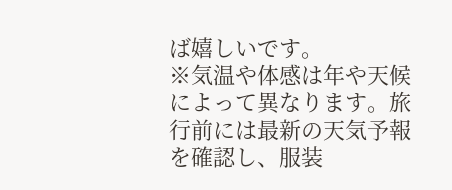ば嬉しいです。
※気温や体感は年や天候によって異なります。旅行前には最新の天気予報を確認し、服装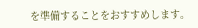を準備することをおすすめします。